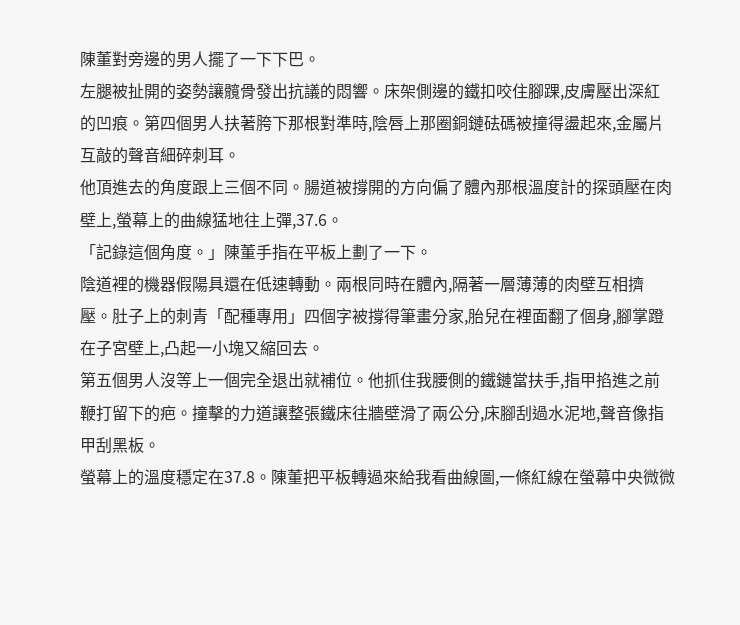陳董對旁邊的男人擺了一下下巴。
左腿被扯開的姿勢讓髖骨發出抗議的悶響。床架側邊的鐵扣咬住腳踝,皮膚壓出深紅的凹痕。第四個男人扶著胯下那根對準時,陰唇上那圈銅鏈砝碼被撞得盪起來,金屬片互敲的聲音細碎刺耳。
他頂進去的角度跟上三個不同。腸道被撐開的方向偏了體內那根溫度計的探頭壓在肉壁上,螢幕上的曲線猛地往上彈,37.6。
「記錄這個角度。」陳董手指在平板上劃了一下。
陰道裡的機器假陽具還在低速轉動。兩根同時在體內,隔著一層薄薄的肉壁互相擠壓。肚子上的刺青「配種專用」四個字被撐得筆畫分家,胎兒在裡面翻了個身,腳掌蹬在子宮壁上,凸起一小塊又縮回去。
第五個男人沒等上一個完全退出就補位。他抓住我腰側的鐵鏈當扶手,指甲掐進之前鞭打留下的疤。撞擊的力道讓整張鐵床往牆壁滑了兩公分,床腳刮過水泥地,聲音像指甲刮黑板。
螢幕上的溫度穩定在37.8。陳董把平板轉過來給我看曲線圖,一條紅線在螢幕中央微微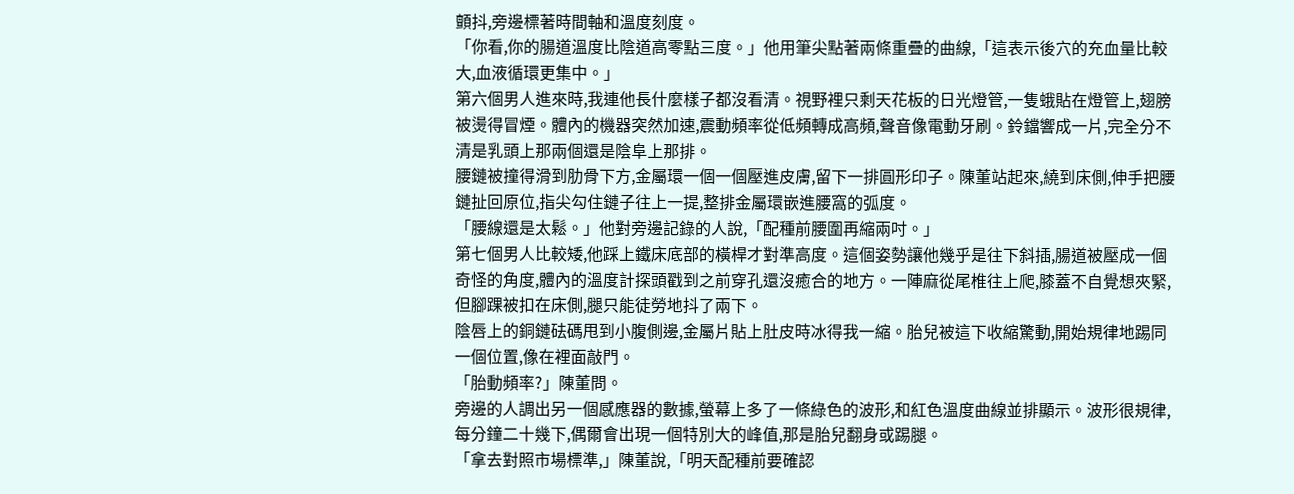顫抖,旁邊標著時間軸和溫度刻度。
「你看,你的腸道溫度比陰道高零點三度。」他用筆尖點著兩條重疊的曲線,「這表示後穴的充血量比較大,血液循環更集中。」
第六個男人進來時,我連他長什麼樣子都沒看清。視野裡只剩天花板的日光燈管,一隻蛾貼在燈管上,翅膀被燙得冒煙。體內的機器突然加速,震動頻率從低頻轉成高頻,聲音像電動牙刷。鈴鐺響成一片,完全分不清是乳頭上那兩個還是陰阜上那排。
腰鏈被撞得滑到肋骨下方,金屬環一個一個壓進皮膚,留下一排圓形印子。陳董站起來,繞到床側,伸手把腰鏈扯回原位,指尖勾住鏈子往上一提,整排金屬環嵌進腰窩的弧度。
「腰線還是太鬆。」他對旁邊記錄的人說,「配種前腰圍再縮兩吋。」
第七個男人比較矮,他踩上鐵床底部的橫桿才對準高度。這個姿勢讓他幾乎是往下斜插,腸道被壓成一個奇怪的角度,體內的溫度計探頭戳到之前穿孔還沒癒合的地方。一陣麻從尾椎往上爬,膝蓋不自覺想夾緊,但腳踝被扣在床側,腿只能徒勞地抖了兩下。
陰唇上的銅鏈砝碼甩到小腹側邊,金屬片貼上肚皮時冰得我一縮。胎兒被這下收縮驚動,開始規律地踢同一個位置,像在裡面敲門。
「胎動頻率?」陳董問。
旁邊的人調出另一個感應器的數據,螢幕上多了一條綠色的波形,和紅色溫度曲線並排顯示。波形很規律,每分鐘二十幾下,偶爾會出現一個特別大的峰值,那是胎兒翻身或踢腿。
「拿去對照市場標準,」陳董說,「明天配種前要確認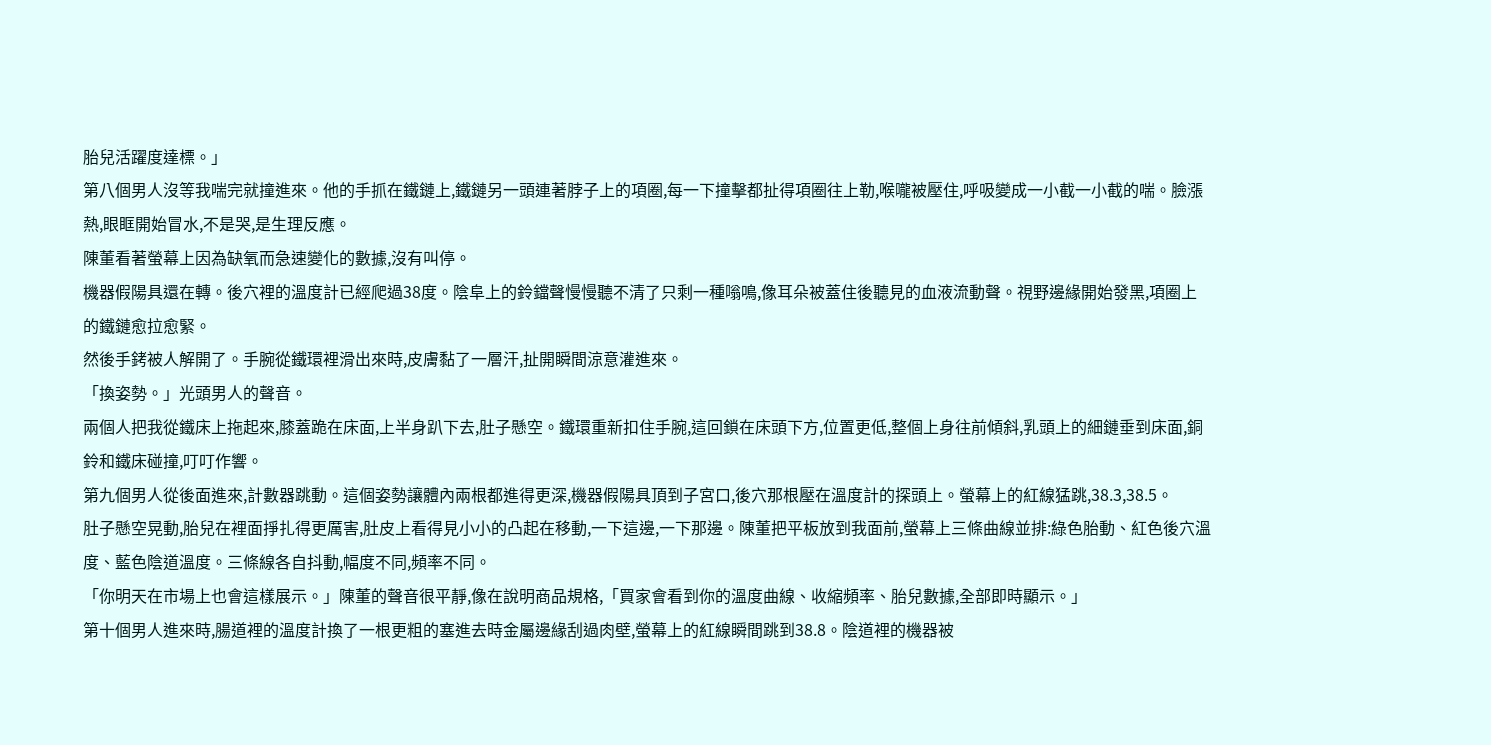胎兒活躍度達標。」
第八個男人沒等我喘完就撞進來。他的手抓在鐵鏈上,鐵鏈另一頭連著脖子上的項圈,每一下撞擊都扯得項圈往上勒,喉嚨被壓住,呼吸變成一小截一小截的喘。臉漲熱,眼眶開始冒水,不是哭,是生理反應。
陳董看著螢幕上因為缺氧而急速變化的數據,沒有叫停。
機器假陽具還在轉。後穴裡的溫度計已經爬過38度。陰阜上的鈴鐺聲慢慢聽不清了只剩一種嗡鳴,像耳朵被蓋住後聽見的血液流動聲。視野邊緣開始發黑,項圈上的鐵鏈愈拉愈緊。
然後手銬被人解開了。手腕從鐵環裡滑出來時,皮膚黏了一層汗,扯開瞬間涼意灌進來。
「換姿勢。」光頭男人的聲音。
兩個人把我從鐵床上拖起來,膝蓋跪在床面,上半身趴下去,肚子懸空。鐵環重新扣住手腕,這回鎖在床頭下方,位置更低,整個上身往前傾斜,乳頭上的細鏈垂到床面,銅鈴和鐵床碰撞,叮叮作響。
第九個男人從後面進來,計數器跳動。這個姿勢讓體內兩根都進得更深,機器假陽具頂到子宮口,後穴那根壓在溫度計的探頭上。螢幕上的紅線猛跳,38.3,38.5。
肚子懸空晃動,胎兒在裡面掙扎得更厲害,肚皮上看得見小小的凸起在移動,一下這邊,一下那邊。陳董把平板放到我面前,螢幕上三條曲線並排:綠色胎動、紅色後穴溫度、藍色陰道溫度。三條線各自抖動,幅度不同,頻率不同。
「你明天在市場上也會這樣展示。」陳董的聲音很平靜,像在說明商品規格,「買家會看到你的溫度曲線、收縮頻率、胎兒數據,全部即時顯示。」
第十個男人進來時,腸道裡的溫度計換了一根更粗的塞進去時金屬邊緣刮過肉壁,螢幕上的紅線瞬間跳到38.8。陰道裡的機器被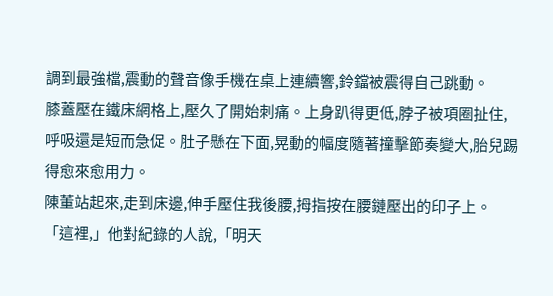調到最強檔,震動的聲音像手機在桌上連續響,鈴鐺被震得自己跳動。
膝蓋壓在鐵床網格上,壓久了開始刺痛。上身趴得更低,脖子被項圈扯住,呼吸還是短而急促。肚子懸在下面,晃動的幅度隨著撞擊節奏變大,胎兒踢得愈來愈用力。
陳董站起來,走到床邊,伸手壓住我後腰,拇指按在腰鏈壓出的印子上。
「這裡,」他對紀錄的人說,「明天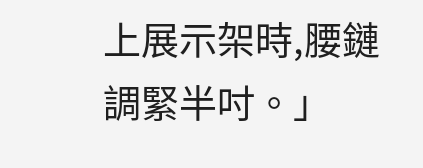上展示架時,腰鏈調緊半吋。」